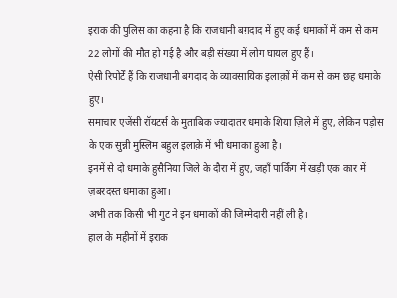इराक की पुलिस का कहना है कि राजधानी बग़दाद में हुए कई धमाकों में कम से कम 22 लोगों की मौत हो गई है और बड़ी संख्या में लोग घायल हुए हैं।
ऐसी रिपोर्टें हैं कि राजधानी बगदाद के व्यावसायिक इलाक़ों में कम से कम छह धमाके हुए।
समाचार एजेंसी रॉयटर्स के मुताबिक ज्यादातर धमाके शिया ज़िले में हुए, लेकिन पड़ोस के एक सुन्नी मुस्लिम बहुल इलाक़े में भी धमाका हुआ है।
इनमें से दो धमाके हुसैनिया जिले के दौरा में हुए, जहाँ पार्किंग में खड़ी एक कार में ज़बरदस्त धमाका हुआ।
अभी तक किसी भी गुट ने इन धमाकों की जिम्मेदारी नहीं ली है।
हाल के महीनों में इराक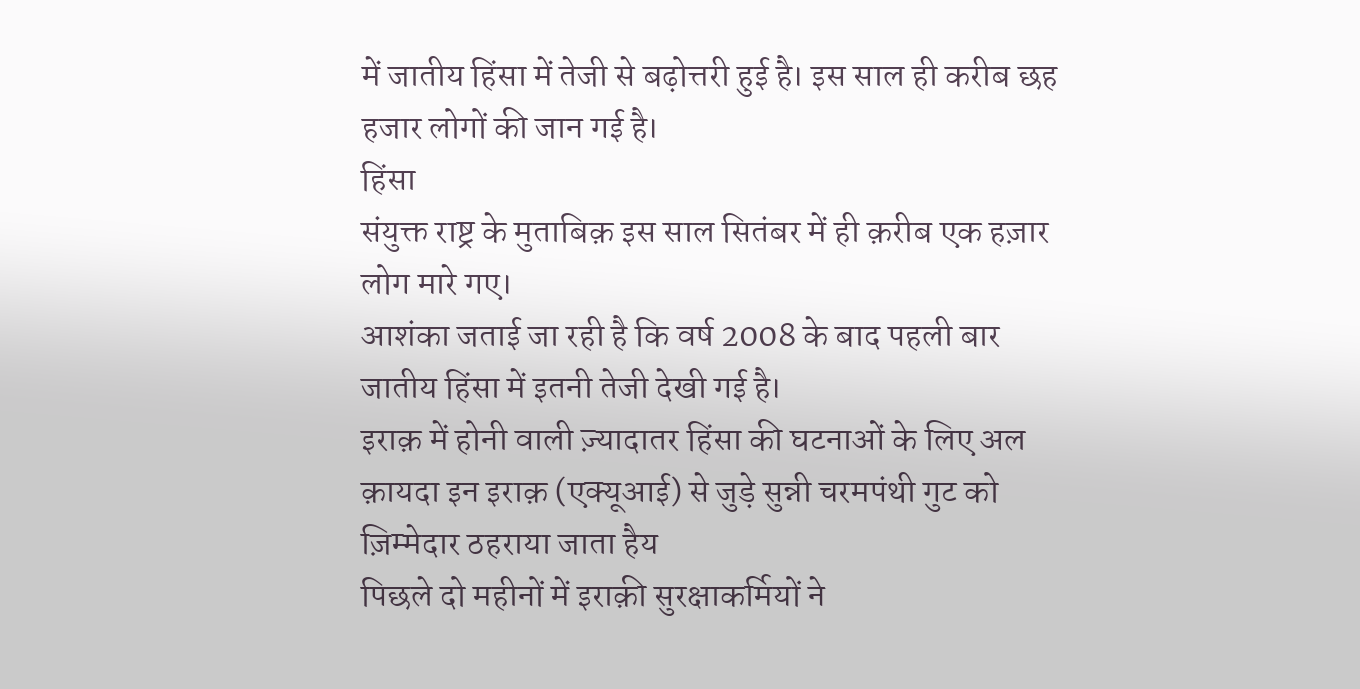में जातीय हिंसा में तेजी से बढ़ोत्तरी हुई है। इस साल ही करीब छह हजार लोगों की जान गई है।
हिंसा
संयुक्त राष्ट्र के मुताबिक़ इस साल सितंबर में ही क़रीब एक हज़ार लोग मारे गए।
आशंका जताई जा रही है कि वर्ष 2008 के बाद पहली बार जातीय हिंसा में इतनी तेजी देखी गई है।
इराक़ में होनी वाली ज़्यादातर हिंसा की घटनाओं के लिए अल क़ायदा इन इराक़ (एक्यूआई) से जुड़े सुन्नी चरमपंथी गुट को ज़िम्मेदार ठहराया जाता हैय
पिछले दो महीनों में इराक़ी सुरक्षाकर्मियों ने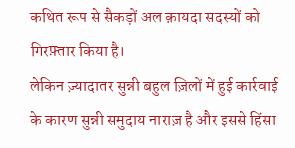कथित रूप से सैकड़ों अल क़ायदा सदस्यों को गिरफ़्तार किया है।
लेकिन ज़्यादातर सुन्नी बहुल ज़िलों में हुई कार्रवाई के कारण सुन्नी समुदाय नाराज़ है और इससे हिंसा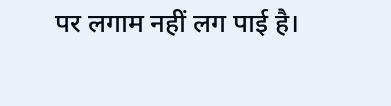पर लगाम नहीं लग पाई है।